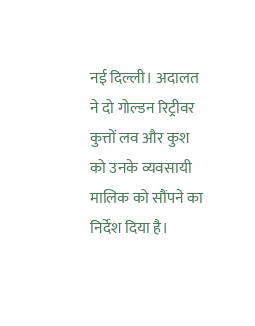नई दिल्ली। अदालत ने दो गोल्डन रिट्रीवर कुत्तों लव और कुश को उनके व्यवसायी मालिक को सौंपने का निर्देश दिया है।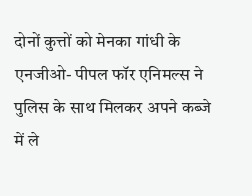दोनों कुत्तों को मेनका गांधी के एनजीओ- पीपल फॉर एनिमल्स ने पुलिस के साथ मिलकर अपने कब्जे में ले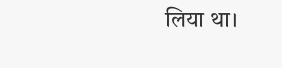लिया था।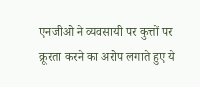एनजीओ ने व्यवसायी पर कुत्तों पर क्रूरता करने का अरोप लगाते हुए ये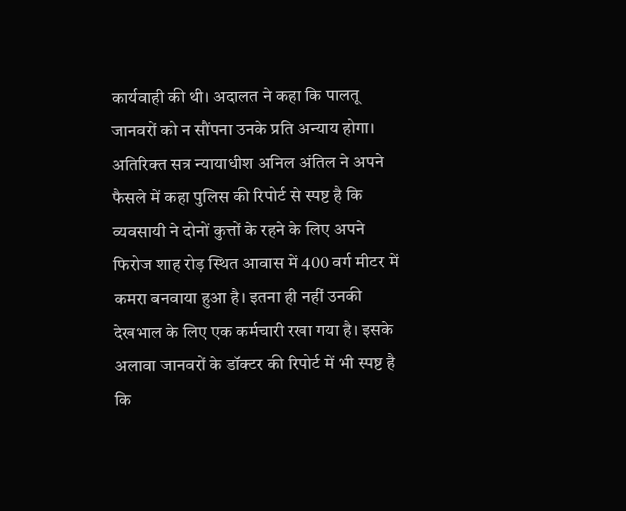कार्यवाही की थी। अदालत ने कहा कि पालतू जानवरों को न सौंपना उनके प्रति अन्याय होगा।
अतिरिक्त सत्र न्यायाधीश अनिल अंतिल ने अपने फैसले में कहा पुलिस की रिपोर्ट से स्पष्ट है कि व्यवसायी ने दोनों कुत्तों के रहने के लिए अपने फिरोज शाह रोड़ स्थित आवास में 400 वर्ग मीटर में कमरा बनवाया हुआ है। इतना ही नहीं उनकी देखभाल के लिए एक कर्मचारी रखा गया है। इसके अलावा जानवरों के डॉक्टर की रिपोर्ट में भी स्पष्ट है कि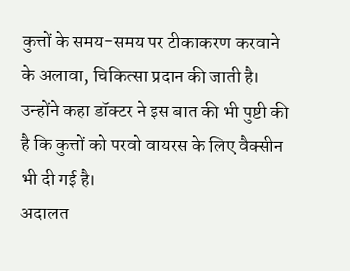कुत्तों के समय-समय पर टीकाकरण करवाने के अलावा, चिकित्सा प्रदान की जाती है। उन्होंने कहा डॉक्टर ने इस बात की भी पुष्टी की है कि कुत्तों को परवो वायरस के लिए वैक्सीन भी दी गई है।
अदालत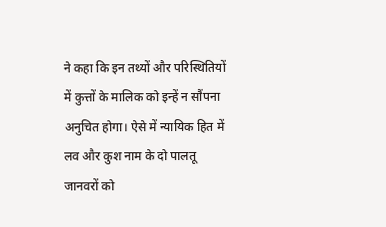ने कहा कि इन तथ्यों और परिस्थितियों में कुत्तों के मालिक को इन्हें न सौंपना अनुचित होगा। ऐसे में न्यायिक हित में लव और कुश नाम के दो पालतू जानवरों को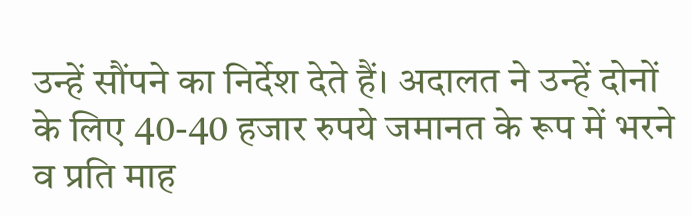उन्हें सौंपने का निर्देश देते हैं। अदालत ने उन्हें दोनों के लिए 40-40 हजार रुपये जमानत के रूप में भरने व प्रति माह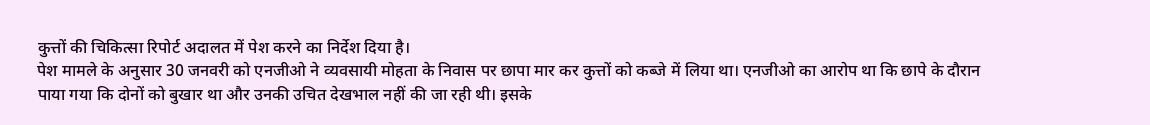कुत्तों की चिकित्सा रिपोर्ट अदालत में पेश करने का निर्देश दिया है।
पेश मामले के अनुसार 30 जनवरी को एनजीओ ने व्यवसायी मोहता के निवास पर छापा मार कर कुत्तों को कब्जे में लिया था। एनजीओ का आरोप था कि छापे के दौरान पाया गया कि दोनों को बुखार था और उनकी उचित देखभाल नहीं की जा रही थी। इसके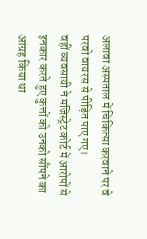अलावा अस्पताल में चिकित्सा करवाने पर वे परवो वायरस से पीड़ित पाए गए।
वहीं व्यवसायी ने मजिस्ट्रेट कोर्ट में आरोपों से इनकार करते हुए कुत्तों को उनको सौंपने का आग्रह किया था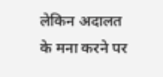लेकिन अदालत के मना करने पर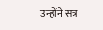उन्होंने सत्र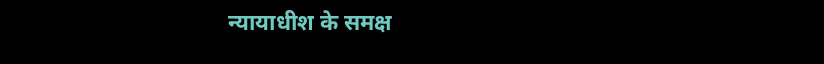न्यायाधीश के समक्ष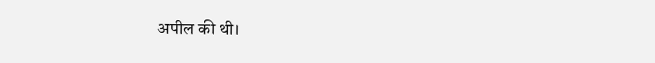अपील की थी।